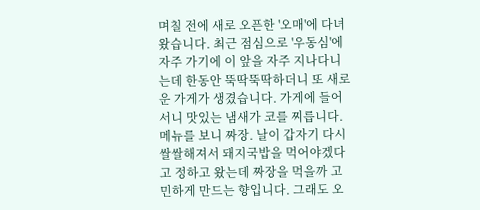며칠 전에 새로 오픈한 '오매'에 다녀왔습니다. 최근 점심으로 '우동심'에 자주 가기에 이 앞을 자주 지나다니는데 한동안 뚝딱뚝딱하더니 또 새로운 가게가 생겼습니다. 가게에 들어서니 맛있는 냄새가 코를 찌릅니다. 메뉴를 보니 짜장. 날이 갑자기 다시 쌀쌀해져서 돼지국밥을 먹어야겠다고 정하고 왔는데 짜장을 먹을까 고민하게 만드는 향입니다. 그래도 오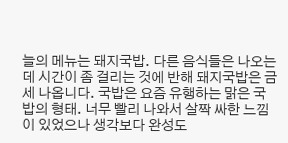늘의 메뉴는 돼지국밥. 다른 음식들은 나오는 데 시간이 좀 걸리는 것에 반해 돼지국밥은 금세 나옵니다. 국밥은 요즘 유행하는 맑은 국밥의 형태. 너무 빨리 나와서 살짝 싸한 느낌이 있었으나 생각보다 완성도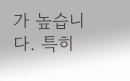가 높습니다. 특히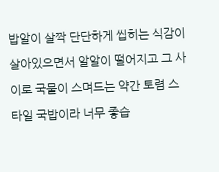밥알이 살짝 단단하게 씹히는 식감이 살아있으면서 알알이 떨어지고 그 사이로 국물이 스며드는 약간 토렴 스타일 국밥이라 너무 좋습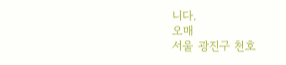니다.
오매
서울 광진구 천호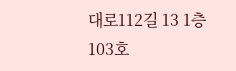대로112길 13 1층 103호